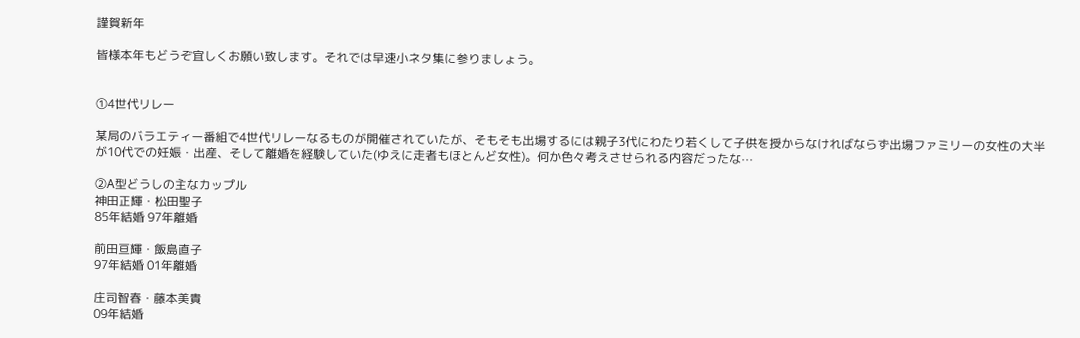謹賀新年

皆様本年もどうぞ宜しくお願い致します。それでは早速小ネタ集に参りましょう。


①4世代リレー

某局のバラエティー番組で4世代リレーなるものが開催されていたが、そもそも出場するには親子3代にわたり若くして子供を授からなければならず出場ファミリーの女性の大半が10代での妊娠・出産、そして離婚を経験していた(ゆえに走者もほとんど女性)。何か色々考えさせられる内容だったな⋯

②A型どうしの主なカップル
神田正輝・松田聖子
85年結婚 97年離婚

前田亘輝・飯島直子
97年結婚 01年離婚

庄司智春・藤本美貴
09年結婚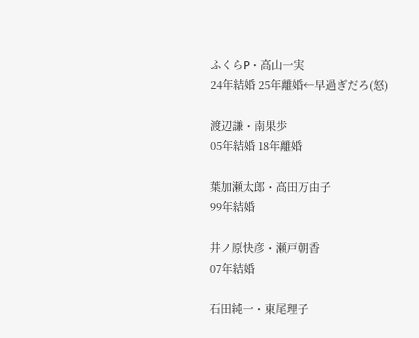ふくらP・高山一実
24年結婚 25年離婚←早過ぎだろ(怒)

渡辺謙・南果歩
05年結婚 18年離婚

葉加瀬太郎・高田万由子
99年結婚

井ノ原快彦・瀬戸朝香
07年結婚

石田純一・東尾理子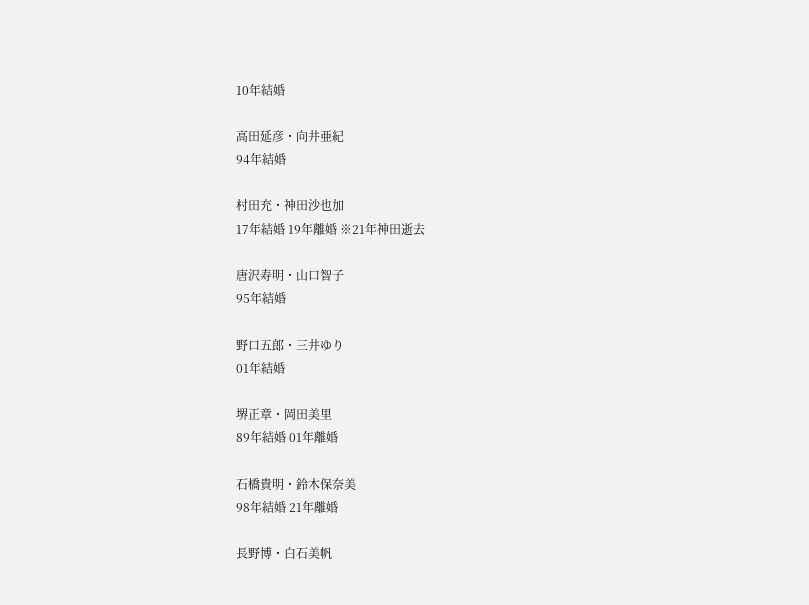10年結婚

高田延彦・向井亜紀
94年結婚

村田充・神田沙也加
17年結婚 19年離婚 ※21年神田逝去

唐沢寿明・山口智子
95年結婚

野口五郎・三井ゆり
01年結婚

堺正章・岡田美里
89年結婚 01年離婚

石橋貴明・鈴木保奈美
98年結婚 21年離婚

長野博・白石美帆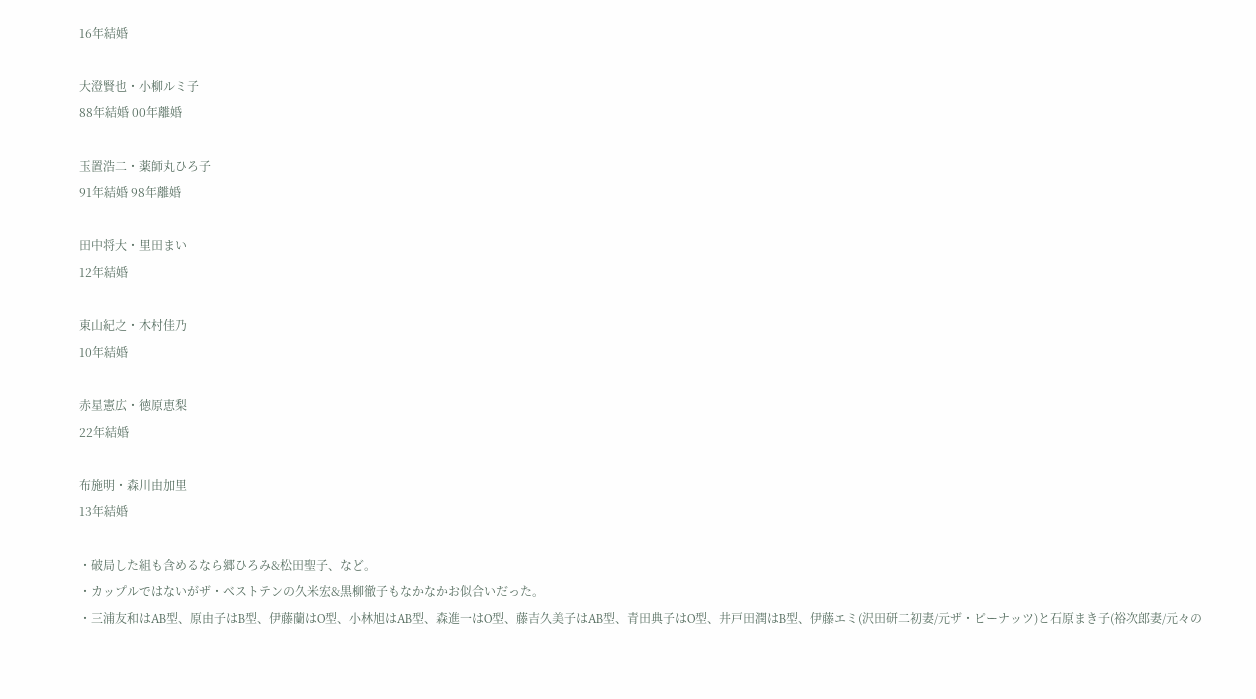16年結婚

大澄賢也・小柳ルミ子
88年結婚 00年離婚

玉置浩二・薬師丸ひろ子
91年結婚 98年離婚

田中将大・里田まい
12年結婚

東山紀之・木村佳乃
10年結婚

赤星憲広・徳原恵梨
22年結婚

布施明・森川由加里
13年結婚

・破局した組も含めるなら郷ひろみ&松田聖子、など。
・カップルではないがザ・ベストテンの久米宏&黒柳徹子もなかなかお似合いだった。
・三浦友和はAB型、原由子はB型、伊藤蘭はO型、小林旭はAB型、森進一はO型、藤吉久美子はAB型、青田典子はO型、井戸田潤はB型、伊藤エミ(沢田研二初妻/元ザ・ピーナッツ)と石原まき子(裕次郎妻/元々の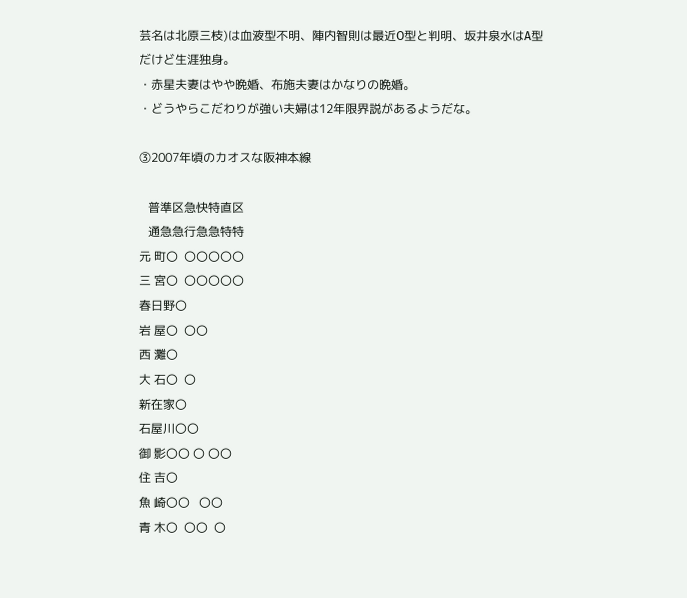芸名は北原三枝)は血液型不明、陣内智則は最近O型と判明、坂井泉水はA型だけど生涯独身。
・赤星夫妻はやや晩婚、布施夫妻はかなりの晩婚。
・どうやらこだわりが強い夫婦は12年限界説があるようだな。

③2007年頃のカオスな阪神本線

   普準区急快特直区
   通急急行急急特特
元 町〇  〇〇〇〇〇
三 宮〇  〇〇〇〇〇
春日野〇
岩 屋〇  〇〇
西 灘〇
大 石〇  〇
新在家〇
石屋川〇〇
御 影〇〇 〇 〇〇
住 吉〇
魚 崎〇〇   〇〇
青 木〇  〇〇  〇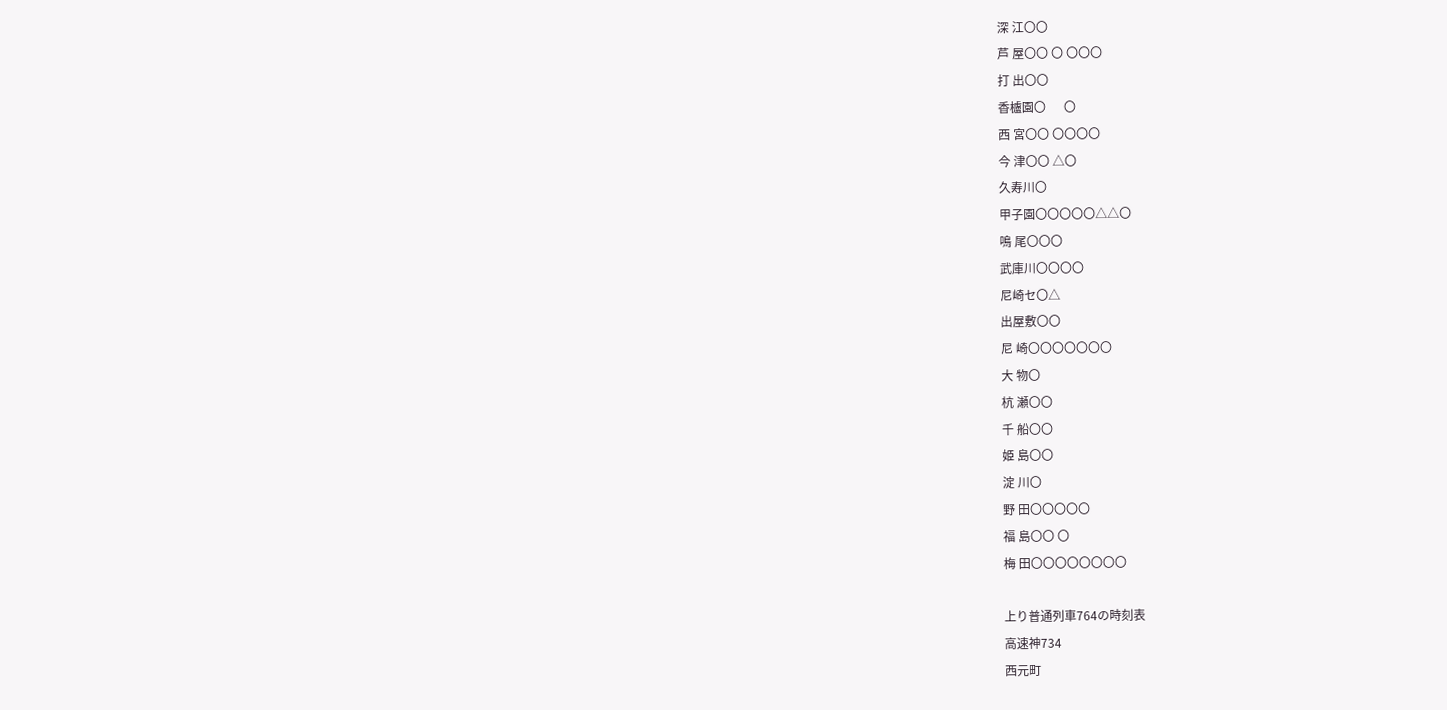深 江〇〇
芦 屋〇〇 〇 〇〇〇
打 出〇〇
香櫨園〇      〇
西 宮〇〇 〇〇〇〇
今 津〇〇 △〇
久寿川〇
甲子園〇〇〇〇〇△△〇
鳴 尾〇〇〇
武庫川〇〇〇〇
尼崎セ〇△
出屋敷〇〇
尼 崎〇〇〇〇〇〇〇
大 物〇
杭 瀬〇〇
千 船〇〇
姫 島〇〇
淀 川〇
野 田〇〇〇〇〇
福 島〇〇 〇
梅 田〇〇〇〇〇〇〇〇

上り普通列車764の時刻表
高速神734
西元町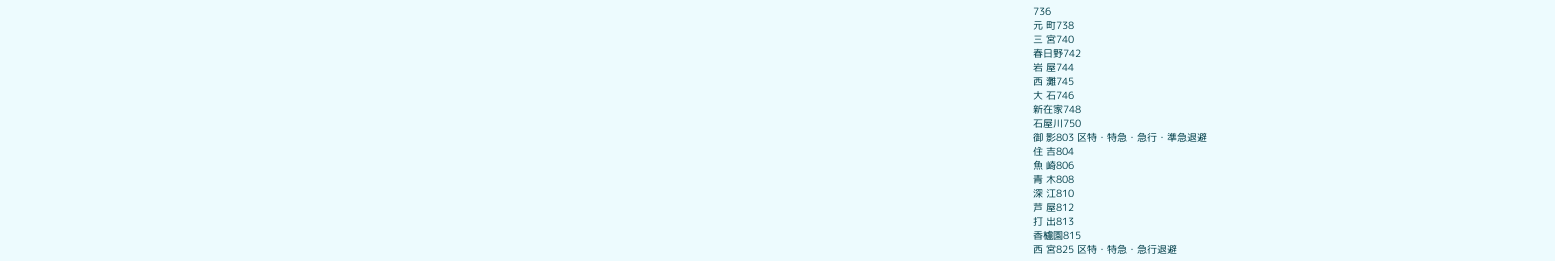736
元 町738
三 宮740
春日野742
岩 屋744
西 灘745
大 石746
新在家748
石屋川750
御 影803 区特・特急・急行・準急退避
住 吉804
魚 崎806
青 木808
深 江810
芦 屋812
打 出813
香櫨園815
西 宮825 区特・特急・急行退避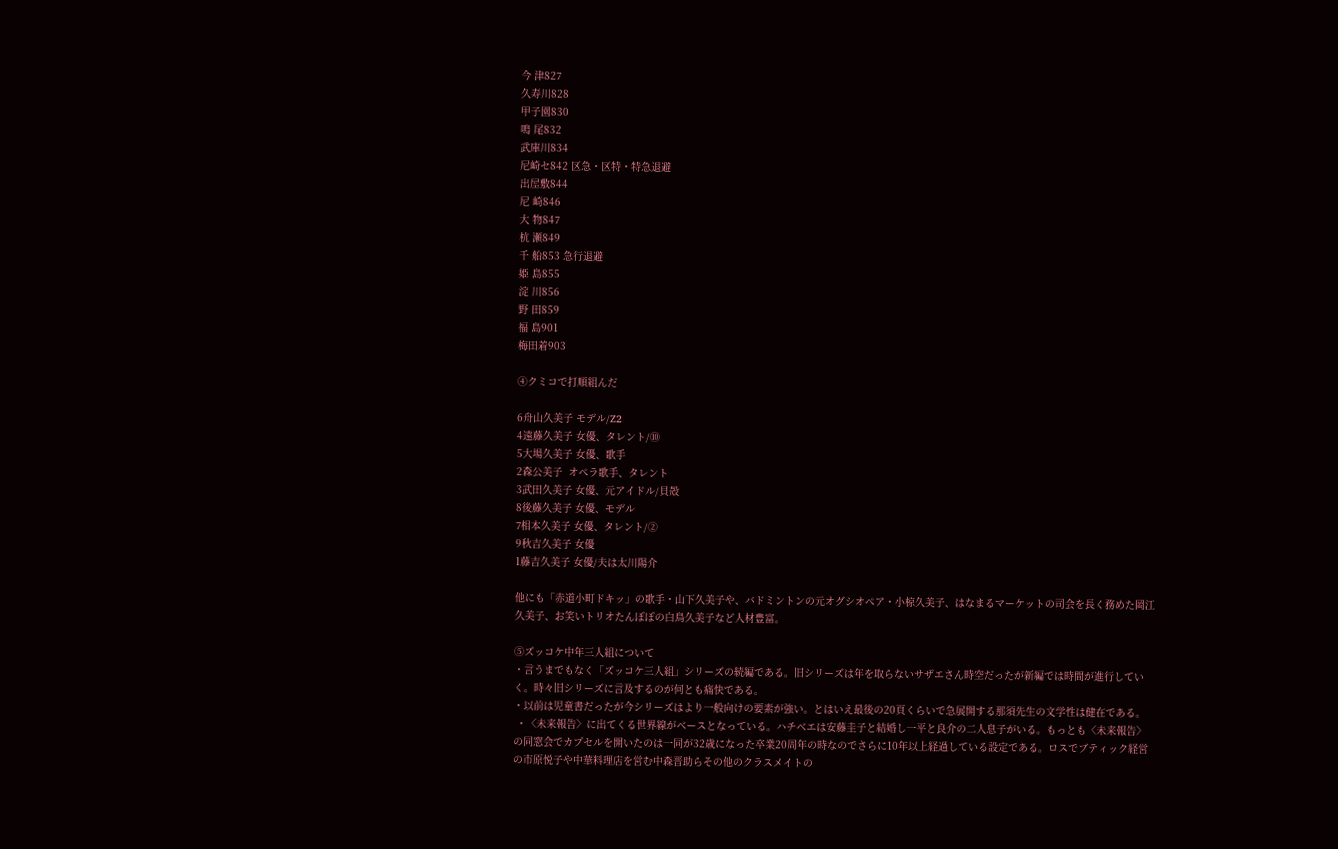今 津827
久寿川828
甲子園830
鳴 尾832
武庫川834
尼崎セ842 区急・区特・特急退避
出屋敷844
尼 崎846
大 物847
杭 瀬849
千 船853 急行退避
姫 島855
淀 川856
野 田859
福 島901
梅田着903

④クミコで打順組んだ

6舟山久美子 モデル/Z2
4遠藤久美子 女優、タレント/⑩
5大場久美子 女優、歌手
2森公美子  オペラ歌手、タレント
3武田久美子 女優、元アイドル/貝殻
8後藤久美子 女優、モデル
7相本久美子 女優、タレント/②
9秋吉久美子 女優
1藤吉久美子 女優/夫は太川陽介

他にも「赤道小町ドキッ」の歌手・山下久美子や、バドミントンの元オグシオペア・小椋久美子、はなまるマーケットの司会を長く務めた岡江久美子、お笑いトリオたんぽぽの白鳥久美子など人材豊富。

⑤ズッコケ中年三人組について
・言うまでもなく「ズッコケ三人組」シリーズの続編である。旧シリーズは年を取らないサザエさん時空だったが新編では時間が進行していく。時々旧シリーズに言及するのが何とも痛快である。
・以前は児童書だったが今シリーズはより一般向けの要素が強い。とはいえ最後の20頁くらいで急展開する那須先生の文学性は健在である。
 ・〈未来報告〉に出てくる世界線がベースとなっている。ハチベエは安藤圭子と結婚し一平と良介の二人息子がいる。もっとも〈未来報告〉の同窓会でカプセルを開いたのは一同が32歳になった卒業20周年の時なのでさらに10年以上経過している設定である。ロスでブティック経営の市原悦子や中華料理店を営む中森晋助らその他のクラスメイトの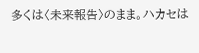多くは〈未来報告〉のまま。ハカセは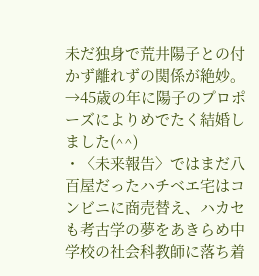未だ独身で荒井陽子との付かず離れずの関係が絶妙。→45歳の年に陽子のプロポーズによりめでたく結婚しました(^^)
・〈未来報告〉ではまだ八百屋だったハチベエ宅はコンビニに商売替え、ハカセも考古学の夢をあきらめ中学校の社会科教師に落ち着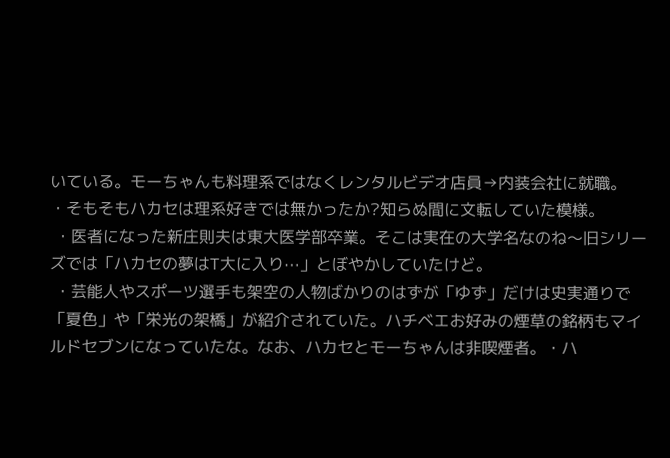いている。モーちゃんも料理系ではなくレンタルビデオ店員→内装会社に就職。
・そもそもハカセは理系好きでは無かったか?知らぬ間に文転していた模様。
 ・医者になった新庄則夫は東大医学部卒業。そこは実在の大学名なのね〜旧シリーズでは「ハカセの夢はT大に入り⋯」とぼやかしていたけど。
 ・芸能人やスポーツ選手も架空の人物ばかりのはずが「ゆず」だけは史実通りで「夏色」や「栄光の架橋」が紹介されていた。ハチベエお好みの煙草の銘柄もマイルドセブンになっていたな。なお、ハカセとモーちゃんは非喫煙者。・ハ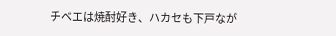チベエは焼酎好き、ハカセも下戸なが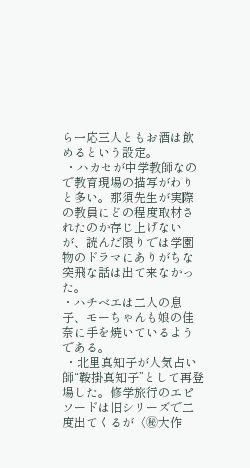ら一応三人ともお酒は飲めるという設定。
 ・ハカセが中学教師なので教育現場の描写がわりと多い。那須先生が実際の教員にどの程度取材されたのか存じ上げないが、読んだ限りでは学園物のドラマにありがちな突飛な話は出て来なかった。
・ハチベエは二人の息子、モーちゃんも娘の佳奈に手を焼いているようである。
 ・北里真知子が人気占い師“鞍掛真知子”として再登場した。修学旅行のエピソードは旧シリーズで二度出てくるが〈㊙大作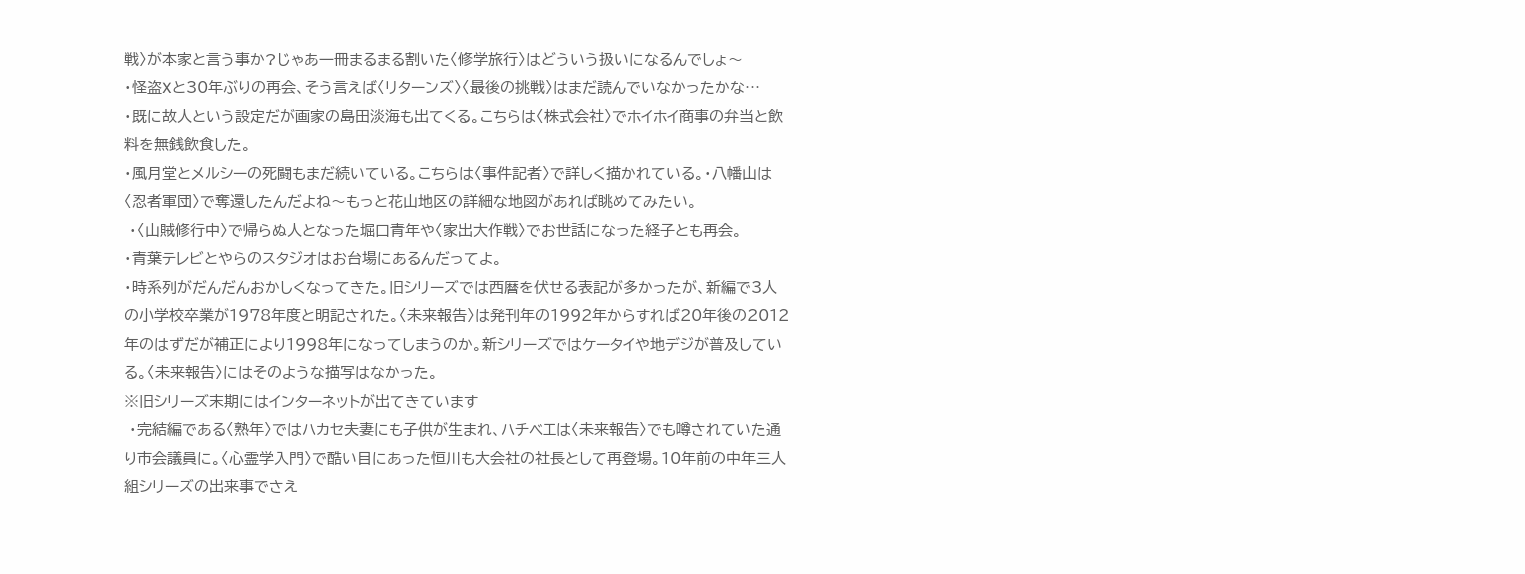戦〉が本家と言う事か?じゃあ一冊まるまる割いた〈修学旅行〉はどういう扱いになるんでしょ〜
・怪盗Xと30年ぶりの再会、そう言えば〈リターンズ〉〈最後の挑戦〉はまだ読んでいなかったかな⋯
・既に故人という設定だが画家の島田淡海も出てくる。こちらは〈株式会社〉でホイホイ商事の弁当と飲料を無銭飲食した。
・風月堂とメルシーの死闘もまだ続いている。こちらは〈事件記者〉で詳しく描かれている。・八幡山は〈忍者軍団〉で奪還したんだよね〜もっと花山地区の詳細な地図があれば眺めてみたい。
 ・〈山賊修行中〉で帰らぬ人となった堀口青年や〈家出大作戦〉でお世話になった経子とも再会。
・青葉テレビとやらのスタジオはお台場にあるんだってよ。
・時系列がだんだんおかしくなってきた。旧シリーズでは西暦を伏せる表記が多かったが、新編で3人の小学校卒業が1978年度と明記された。〈未来報告〉は発刊年の1992年からすれば20年後の2012年のはずだが補正により1998年になってしまうのか。新シリーズではケータイや地デジが普及している。〈未来報告〉にはそのような描写はなかった。
※旧シリーズ末期にはインターネットが出てきています
 ・完結編である〈熟年〉ではハカセ夫妻にも子供が生まれ、ハチベエは〈未来報告〉でも噂されていた通り市会議員に。〈心霊学入門〉で酷い目にあった恒川も大会社の社長として再登場。10年前の中年三人組シリーズの出来事でさえ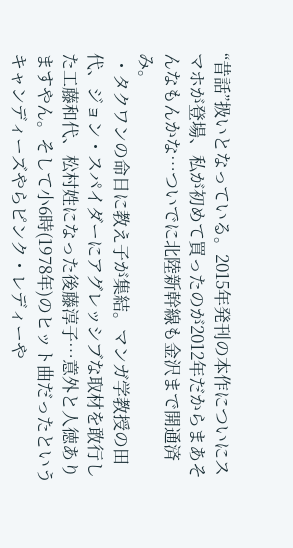“昔話”扱いとなっている。2015年発刊の本作についにスマホが登場、私が初めて買ったのが2012年だからまあそんなもんかな⋯ついでに北陸新幹線も金沢まで開通済み。
 ・タクワンの命日に教え子が集結。マンガ学教授の田代、ジョン・スパイダーにアグレッシブな取材を敢行した工藤和代、松村姓になった後藤淳子⋯意外と人徳ありますやん。そして小6時(1978年)のヒット曲だったというキャンディーズやらピンク・レディーや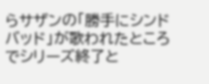らサザンの「勝手にシンドバッド」が歌われたところでシリーズ終了と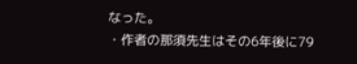なった。
・作者の那須先生はその6年後に79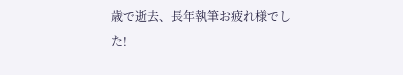歳で逝去、長年執筆お疲れ様でした!